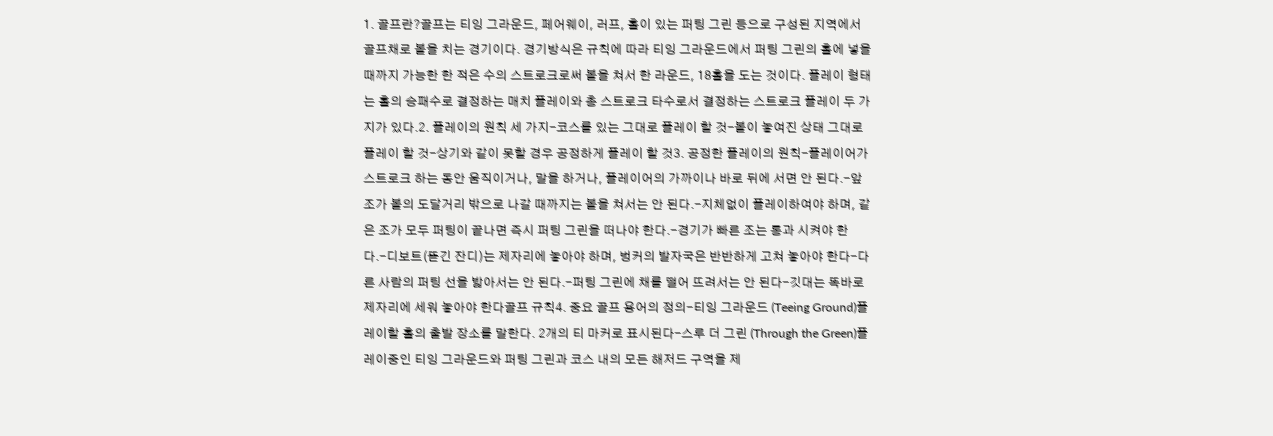1. 골프란?골프는 티잉 그라운드, 페어웨이, 러프, 홀이 있는 퍼팅 그린 등으로 구성된 지역에서 골프채로 볼을 치는 경기이다. 경기방식은 규칙에 따라 티잉 그라운드에서 퍼팅 그린의 홀에 넣을 때까지 가능한 한 적은 수의 스트로크로써 볼을 쳐서 한 라운드, 18홀을 도는 것이다. 플레이 형태는 홀의 승패수로 결정하는 매치 플레이와 총 스트로크 타수로서 결정하는 스트로크 플레이 두 가지가 있다.2. 플레이의 원칙 세 가지-코스를 있는 그대로 플레이 할 것-볼이 놓여진 상태 그대로 플레이 할 것-상기와 같이 못할 경우 공정하게 플레이 할 것3. 공정한 플레이의 원칙-플레이어가 스트로크 하는 동안 움직이거나, 말을 하거나, 플레이어의 가까이나 바로 뒤에 서면 안 된다.-앞 조가 볼의 도달거리 밖으로 나갈 때까지는 볼을 쳐서는 안 된다.-지체없이 플레이하여야 하며, 같은 조가 모두 퍼팅이 끝나면 즉시 퍼팅 그린을 떠나야 한다.-경기가 빠른 조는 통과 시켜야 한다.-디보트(뜯긴 잔디)는 제자리에 놓아야 하며, 벙커의 발자국은 반반하게 고쳐 놓아야 한다-다른 사람의 퍼팅 선을 밟아서는 안 된다.-퍼팅 그린에 채를 떨어 뜨려서는 안 된다-깃대는 똑바로 제자리에 세워 놓아야 한다골프 규칙4. 중요 골프 용어의 정의-티잉 그라운드 (Teeing Ground)플레이할 홀의 출발 장소를 말한다. 2개의 티 마커로 표시된다-스루 더 그린 (Through the Green)플레이중인 티잉 그라운드와 퍼팅 그린과 코스 내의 모든 해저드 구역을 제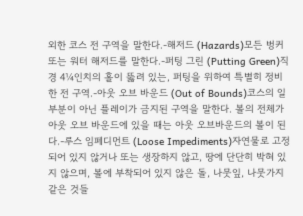외한 코스 전 구역을 말한다.-해저드 (Hazards)모든 벙커 또는 워터 해저드를 말한다.-퍼팅 그린 (Putting Green)직경 4¼인치의 홀이 뚫려 있는, 퍼팅을 위하여 특별히 정비한 전 구역.-아웃 오브 바운드 (Out of Bounds)코스의 일부분이 아닌 플레이가 금지된 구역을 말한다. 볼의 전체가 아웃 오브 바운드에 있을 때는 아웃 오브바운드의 볼이 된다.-루스 임페디먼트 (Loose Impediments)자연물로 고정되어 있지 않거나 또는 생장하지 않고, 땅에 단단히 박혀 있지 않으며, 볼에 부착되어 있지 않은 돌, 나뭇잎, 나뭇가지 같은 것들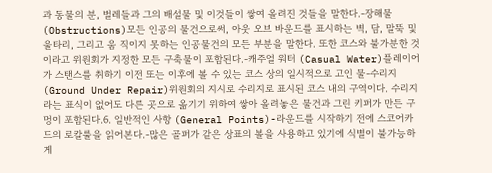과 동물의 분, 벌레들과 그의 배설물 및 이것들이 쌓여 올려진 것들을 말한다.-장해물 (Obstructions)모든 인공의 물건으로써, 아웃 오브 바운드를 표시하는 벽, 담, 말뚝 및 울타리, 그리고 움 직이지 못하는 인공물건의 모든 부분을 말한다. 또한 코스와 불가분한 것이라고 위원회가 지정한 모든 구축물이 포함된다.-캐주얼 워터 (Casual Water)플레이어가 스탠스를 취하기 이전 또는 이후에 볼 수 있는 코스 상의 일시적으로 고인 물-수리지 (Ground Under Repair)위원회의 지시로 수리지로 표시된 코스 내의 구역이다. 수리지라는 표식이 없어도 다른 곳으로 옮기기 위하여 쌓아 올려놓은 물건과 그린 키퍼가 만든 구멍이 포함된다.6. 일반적인 사항 (General Points)-라운드를 시작하기 전에 스코어카드의 로칼룰을 읽어본다.-많은 골퍼가 같은 상표의 볼을 사용하고 있기에 식별이 불가능하게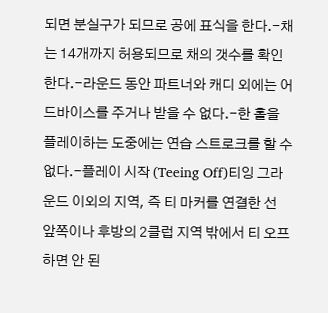되면 분실구가 되므로 공에 표식을 한다.-채는 14개까지 허용되므로 채의 갯수를 확인한다.-라운드 동안 파트너와 캐디 외에는 어드바이스를 주거나 받을 수 없다.-한 홀을 플레이하는 도중에는 연습 스트로크를 할 수 없다.-플레이 시작 (Teeing Off)티잉 그라운드 이외의 지역, 즉 티 마커를 연결한 선 앞쪽이나 후방의 2클럽 지역 밖에서 티 오프하면 안 된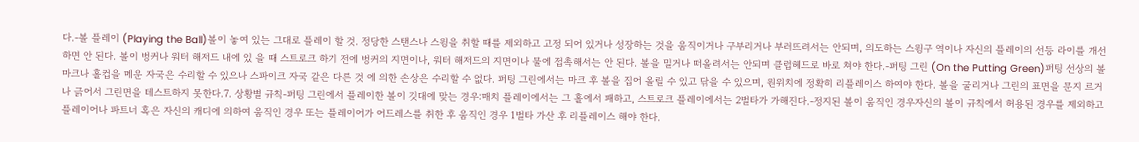다.-볼 플레이 (Playing the Ball)볼이 놓여 있는 그대로 플레이 할 것. 정당한 스탠스나 스윙을 취할 때를 제외하고 고정 되어 있거나 성장하는 것을 움직이거나 구부리거나 부러뜨려서는 안되며, 의도하는 스윙구 역이나 자신의 플레이의 선등 라이를 개선하면 안 된다. 볼이 벙커나 워터 해저드 내에 있 을 때 스트로크 하기 전에 벙커의 지면이나, 워터 해저드의 지면이나 물에 접촉해서는 안 된다. 볼을 밀거나 떠올려서는 안되며 클럽헤드로 바로 쳐야 한다.-퍼팅 그린 (On the Putting Green)퍼팅 선상의 볼 마크나 홀컵을 메운 자국은 수리할 수 있으나 스파이크 자국 같은 다른 것 에 의한 손상은 수리할 수 없다. 퍼팅 그린에서는 마크 후 볼을 집어 올릴 수 있고 닦을 수 있으며, 원위치에 정확히 리플레이스 하여야 한다. 볼을 굴리거나 그린의 표면을 문지 르거나 긁어서 그린면을 테스트하지 못한다.7. 상황별 규칙-퍼팅 그린에서 플레이한 볼이 깃대에 맞는 경우:매치 플레이에서는 그 홀에서 패하고, 스트로크 플레이에서는 2벌타가 가해진다.-정지된 볼이 움직인 경우자신의 볼이 규칙에서 허용된 경우를 제외하고 플레이어나 파트너 혹은 자신의 캐디에 의하여 움직인 경우 또는 플레이어가 어드레스를 취한 후 움직인 경우 1벌타 가산 후 리플레이스 해야 한다.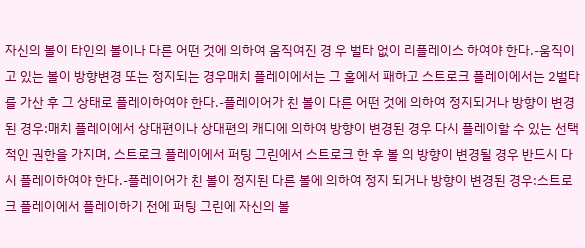자신의 볼이 타인의 볼이나 다른 어떤 것에 의하여 움직여진 경 우 벌타 없이 리플레이스 하여야 한다.-움직이고 있는 볼이 방향변경 또는 정지되는 경우매치 플레이에서는 그 홀에서 패하고 스트로크 플레이에서는 2벌타를 가산 후 그 상태로 플레이하여야 한다.-플레이어가 친 볼이 다른 어떤 것에 의하여 정지되거나 방향이 변경된 경우:매치 플레이에서 상대편이나 상대편의 캐디에 의하여 방향이 변경된 경우 다시 플레이할 수 있는 선택적인 권한을 가지며, 스트로크 플레이에서 퍼팅 그린에서 스트로크 한 후 볼 의 방향이 변경될 경우 반드시 다시 플레이하여야 한다.-플레이어가 친 볼이 정지된 다른 볼에 의하여 정지 되거나 방향이 변경된 경우:스트로크 플레이에서 플레이하기 전에 퍼팅 그린에 자신의 볼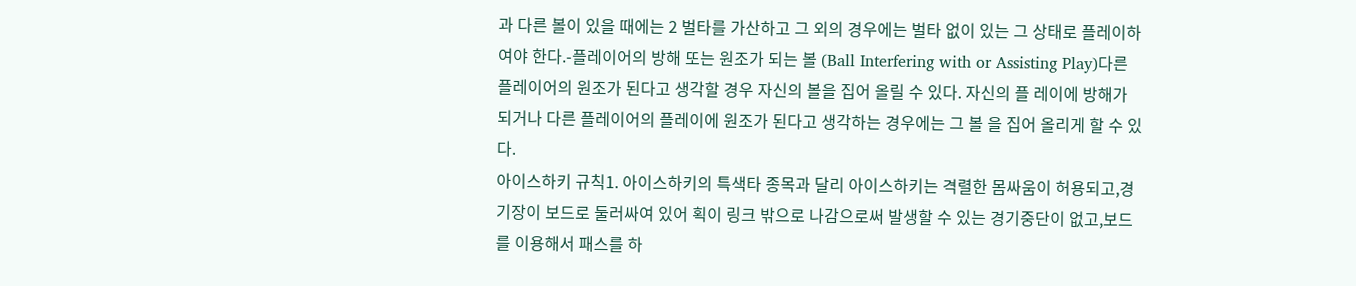과 다른 볼이 있을 때에는 2 벌타를 가산하고 그 외의 경우에는 벌타 없이 있는 그 상태로 플레이하여야 한다.-플레이어의 방해 또는 원조가 되는 볼 (Ball Interfering with or Assisting Play)다른 플레이어의 원조가 된다고 생각할 경우 자신의 볼을 집어 올릴 수 있다. 자신의 플 레이에 방해가 되거나 다른 플레이어의 플레이에 원조가 된다고 생각하는 경우에는 그 볼 을 집어 올리게 할 수 있다.
아이스하키 규칙1. 아이스하키의 특색타 종목과 달리 아이스하키는 격렬한 몸싸움이 허용되고,경기장이 보드로 둘러싸여 있어 획이 링크 밖으로 나감으로써 발생할 수 있는 경기중단이 없고,보드를 이용해서 패스를 하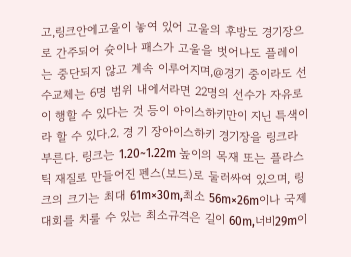고,링크안에고울이 놓여 있어 고울의 후방도 경기장으로 간주되어 슛이나 패스가 고울을 벗어나도 플레이는 중단되지 않고 계속 이루어지며,@경기 중이라도 선수교체는 6명 범위 내에서라면 22명의 선수가 자유로이 행할 수 있다는 것 등이 아이스하키만이 지닌 특색이라 할 수 있다.2. 경 기 장아이스하키 경기장을 링크라 부른다. 링크는 1.20~1.22m 높이의 목재 또는 플라스틱 재질로 만들어진 펜스(보드)로 둘러싸여 있으며, 링크의 크기는 최대 61m×30m,최소 56m×26m이나 국제대회를 치룰 수 있는 최소규격은 길이 60m,너비29m이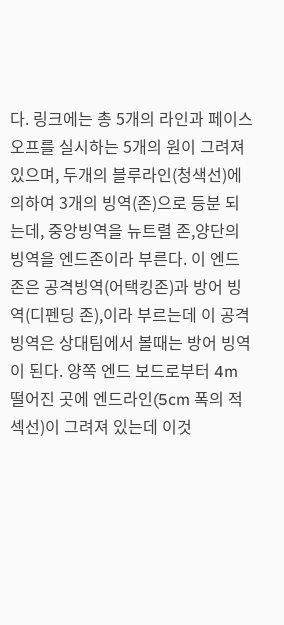다. 링크에는 총 5개의 라인과 페이스오프를 실시하는 5개의 원이 그려져 있으며, 두개의 블루라인(청색선)에 의하여 3개의 빙역(존)으로 등분 되는데, 중앙빙역을 뉴트렬 존,양단의 빙역을 엔드존이라 부른다. 이 엔드 존은 공격빙역(어택킹존)과 방어 빙역(디펜딩 존),이라 부르는데 이 공격 빙역은 상대팀에서 볼때는 방어 빙역이 된다. 양쪽 엔드 보드로부터 4m 떨어진 곳에 엔드라인(5cm 폭의 적섹선)이 그려져 있는데 이것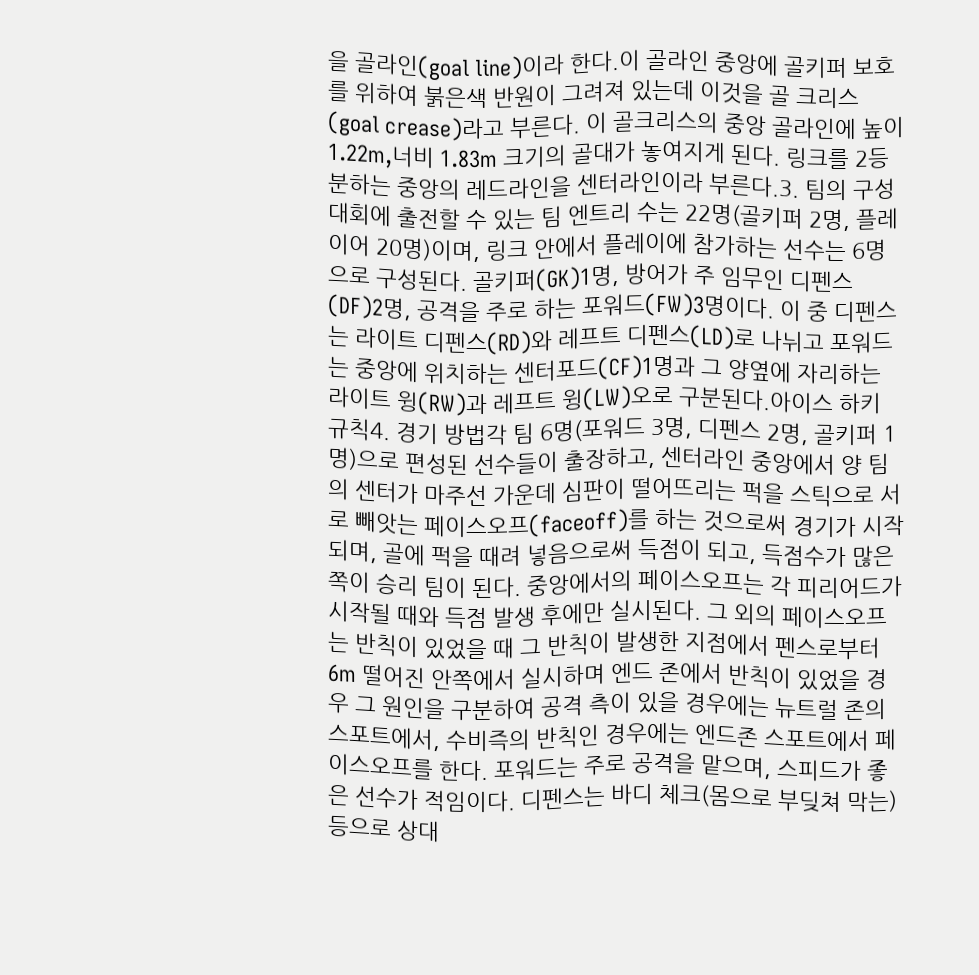을 골라인(goal line)이라 한다.이 골라인 중앙에 골키퍼 보호를 위하여 붉은색 반원이 그려져 있는데 이것을 골 크리스(goal crease)라고 부른다. 이 골크리스의 중앙 골라인에 높이 1.22m,너비 1.83m 크기의 골대가 놓여지게 된다. 링크를 2등분하는 중앙의 레드라인을 센터라인이라 부른다.3. 팀의 구성대회에 출전할 수 있는 팀 엔트리 수는 22명(골키퍼 2명, 플레이어 20명)이며, 링크 안에서 플레이에 참가하는 선수는 6명으로 구성된다. 골키퍼(GK)1명, 방어가 주 임무인 디펜스(DF)2명, 공격을 주로 하는 포워드(FW)3명이다. 이 중 디펜스는 라이트 디펜스(RD)와 레프트 디펜스(LD)로 나뉘고 포워드는 중앙에 위치하는 센터포드(CF)1명과 그 양옆에 자리하는 라이트 윙(RW)과 레프트 윙(LW)오로 구분된다.아이스 하키 규칙4. 경기 방법각 팀 6명(포워드 3명, 디펜스 2명, 골키퍼 1명)으로 편성된 선수들이 출장하고, 센터라인 중앙에서 양 팀의 센터가 마주선 가운데 심판이 떨어뜨리는 퍽을 스틱으로 서로 빼앗는 페이스오프(faceoff)를 하는 것으로써 경기가 시작되며, 골에 퍽을 때려 넣음으로써 득점이 되고, 득점수가 많은 쪽이 승리 팀이 된다. 중앙에서의 페이스오프는 각 피리어드가 시작될 때와 득점 발생 후에만 실시된다. 그 외의 페이스오프는 반칙이 있었을 때 그 반칙이 발생한 지점에서 펜스로부터 6m 떨어진 안쪽에서 실시하며 엔드 존에서 반칙이 있었을 경우 그 원인을 구분하여 공격 측이 있을 경우에는 뉴트럴 존의 스포트에서, 수비즉의 반칙인 경우에는 엔드존 스포트에서 페이스오프를 한다. 포워드는 주로 공격을 맡으며, 스피드가 좋은 선수가 적임이다. 디펜스는 바디 체크(몸으로 부딪쳐 막는)등으로 상대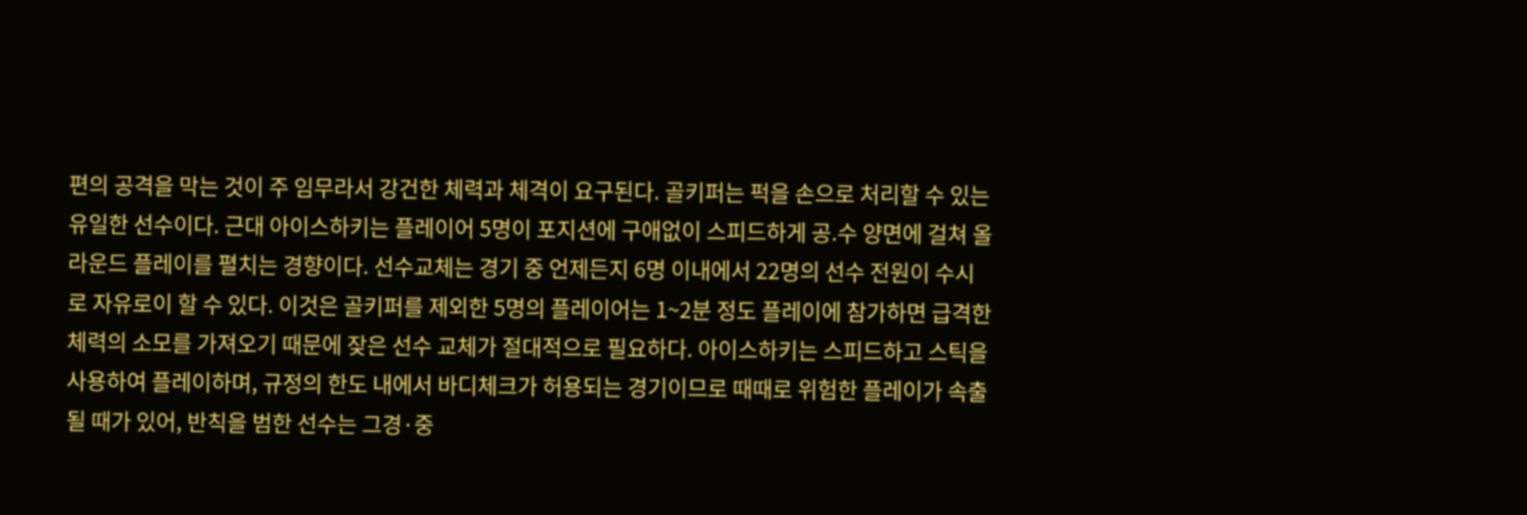편의 공격을 막는 것이 주 임무라서 강건한 체력과 체격이 요구된다. 골키퍼는 퍽을 손으로 처리할 수 있는 유일한 선수이다. 근대 아이스하키는 플레이어 5명이 포지션에 구애없이 스피드하게 공.수 양면에 걸쳐 올라운드 플레이를 펼치는 경향이다. 선수교체는 경기 중 언제든지 6명 이내에서 22명의 선수 전원이 수시로 자유로이 할 수 있다. 이것은 골키퍼를 제외한 5명의 플레이어는 1~2분 정도 플레이에 참가하면 급격한 체력의 소모를 가져오기 때문에 잦은 선수 교체가 절대적으로 필요하다. 아이스하키는 스피드하고 스틱을 사용하여 플레이하며, 규정의 한도 내에서 바디체크가 허용되는 경기이므로 때때로 위험한 플레이가 속출될 때가 있어, 반칙을 범한 선수는 그경·중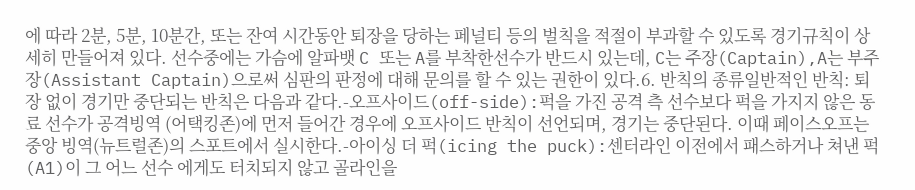에 따라 2분, 5분, 10분간, 또는 잔여 시간동안 퇴장을 당하는 페널티 등의 벌칙을 적절이 부과할 수 있도록 경기규칙이 상세히 만들어져 있다. 선수중에는 가슴에 알파뱃 C 또는 A를 부착한선수가 반드시 있는데, C는 주장(Captain),A는 부주장(Assistant Captain)으로써 심판의 판정에 대해 문의를 할 수 있는 권한이 있다.6. 반칙의 종류일반적인 반칙: 퇴장 없이 경기만 중단되는 반칙은 다음과 같다.-오프사이드(off-side):퍽을 가진 공격 측 선수보다 퍽을 가지지 않은 동료 선수가 공격빙역 (어택킹존)에 먼저 들어간 경우에 오프사이드 반칙이 선언되며, 경기는 중단된다. 이때 페이스오프는 중앙 빙역(뉴트럴존)의 스포트에서 실시한다.-아이싱 더 퍽(icing the puck):센터라인 이전에서 패스하거나 쳐낸 퍽(A1)이 그 어느 선수 에게도 터치되지 않고 골라인을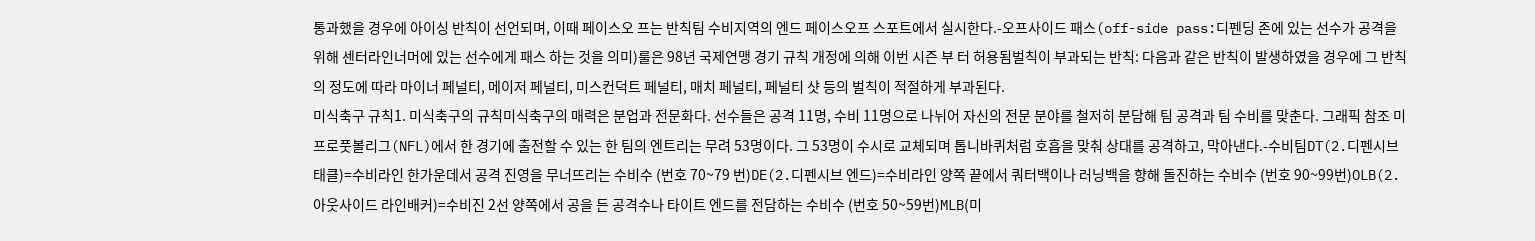통과했을 경우에 아이싱 반칙이 선언되며, 이때 페이스오 프는 반칙팀 수비지역의 엔드 페이스오프 스포트에서 실시한다.-오프사이드 패스(off-side pass:디펜딩 존에 있는 선수가 공격을 위해 센터라인너머에 있는 선수에게 패스 하는 것을 의미)룰은 98년 국제연맹 경기 규칙 개정에 의해 이번 시즌 부 터 허용됨벌칙이 부과되는 반칙: 다음과 같은 반칙이 발생하였을 경우에 그 반칙의 정도에 따라 마이너 페널티, 메이저 페널티, 미스컨덕트 페널티, 매치 페널티, 페널티 샷 등의 벌칙이 적절하게 부과된다.
미식축구 규칙1. 미식축구의 규칙미식축구의 매력은 분업과 전문화다. 선수들은 공격 11명, 수비 11명으로 나뉘어 자신의 전문 분야를 철저히 분담해 팀 공격과 팀 수비를 맞춘다. 그래픽 참조 미 프로풋볼리그(NFL)에서 한 경기에 출전할 수 있는 한 팀의 엔트리는 무려 53명이다. 그 53명이 수시로 교체되며 톱니바퀴처럼 호흡을 맞춰 상대를 공격하고, 막아낸다.-수비팀DT(2.디펜시브 태클)=수비라인 한가운데서 공격 진영을 무너뜨리는 수비수 (번호 70~79 번)DE(2.디펜시브 엔드)=수비라인 양쪽 끝에서 쿼터백이나 러닝백을 향해 돌진하는 수비수 (번호 90~99번)OLB(2.아웃사이드 라인배커)=수비진 2선 양쪽에서 공을 든 공격수나 타이트 엔드를 전담하는 수비수 (번호 50~59번)MLB(미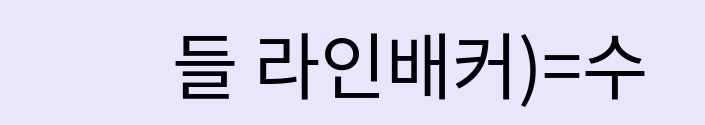들 라인배커)=수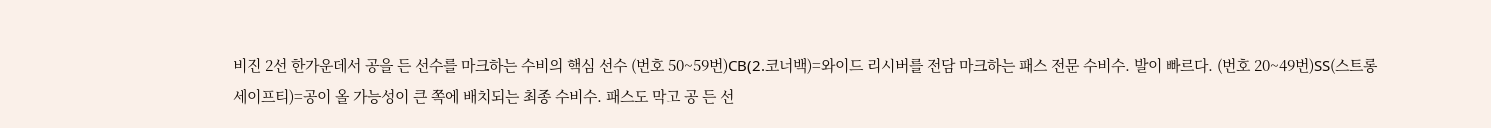비진 2선 한가운데서 공을 든 선수를 마크하는 수비의 핵심 선수 (번호 50~59번)CB(2.코너백)=와이드 리시버를 전담 마크하는 패스 전문 수비수. 발이 빠르다. (번호 20~49번)SS(스트롱 세이프티)=공이 올 가능성이 큰 쪽에 배치되는 최종 수비수. 패스도 막고 공 든 선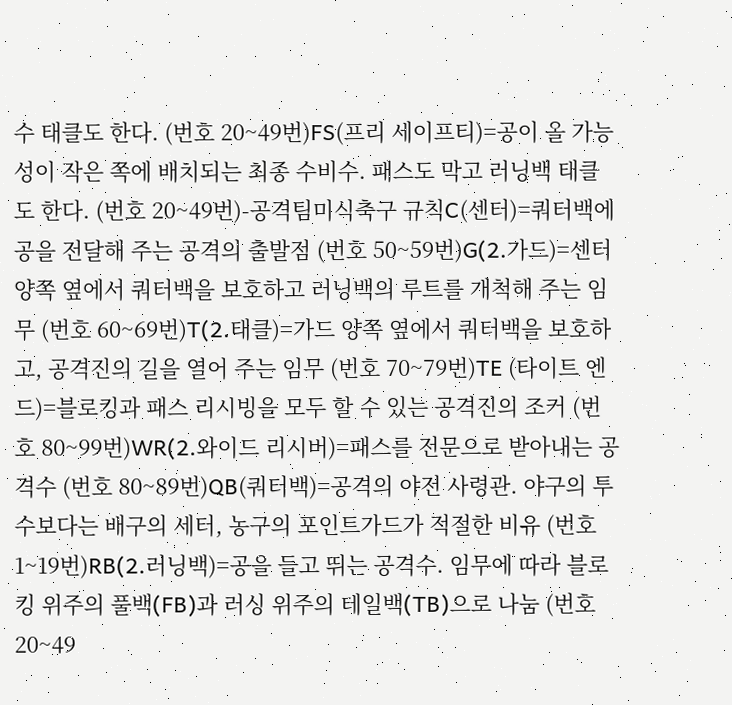수 태클도 한다. (번호 20~49번)FS(프리 세이프티)=공이 올 가능성이 작은 쪽에 배치되는 최종 수비수. 패스도 막고 러닝백 태클도 한다. (번호 20~49번)-공격팀미식축구 규칙C(센터)=쿼터백에 공을 전달해 주는 공격의 출발점 (번호 50~59번)G(2.가드)=센터 양쪽 옆에서 쿼터백을 보호하고 러닝백의 루트를 개척해 주는 임무 (번호 60~69번)T(2.태클)=가드 양쪽 옆에서 쿼터백을 보호하고, 공격진의 길을 열어 주는 임무 (번호 70~79번)TE (타이트 엔드)=블로킹과 패스 리시빙을 모두 할 수 있는 공격진의 조커 (번호 80~99번)WR(2.와이드 리시버)=패스를 전문으로 받아내는 공격수 (번호 80~89번)QB(쿼터백)=공격의 야전 사령관. 야구의 투수보다는 배구의 세터, 농구의 포인트가드가 적절한 비유 (번호 1~19번)RB(2.러닝백)=공을 들고 뛰는 공격수. 임무에 따라 블로킹 위주의 풀백(FB)과 러싱 위주의 테일백(TB)으로 나눔 (번호 20~49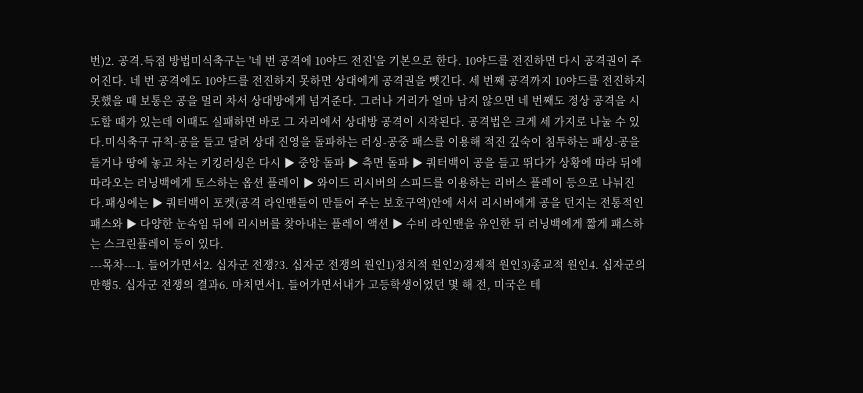번)2. 공격.득점 방법미식축구는 '네 번 공격에 10야드 전진'을 기본으로 한다. 10야드를 전진하면 다시 공격권이 주어진다. 네 번 공격에도 10야드를 전진하지 못하면 상대에게 공격권을 뺏긴다. 세 번째 공격까지 10야드를 전진하지 못했을 때 보통은 공을 멀리 차서 상대방에게 넘겨준다. 그러나 거리가 얼마 남지 않으면 네 번째도 정상 공격을 시도할 때가 있는데 이때도 실패하면 바로 그 자리에서 상대방 공격이 시작된다. 공격법은 크게 세 가지로 나눌 수 있다.미식축구 규칙-공을 들고 달려 상대 진영을 돌파하는 러싱-공중 패스를 이용해 적진 깊숙이 침투하는 패싱-공을 들거나 땅에 놓고 차는 키킹러싱은 다시 ▶ 중앙 돌파 ▶ 측면 돌파 ▶ 쿼터백이 공을 들고 뛰다가 상황에 따라 뒤에 따라오는 러닝백에게 토스하는 옵션 플레이 ▶ 와이드 리시버의 스피드를 이용하는 리버스 플레이 등으로 나눠진다.패싱에는 ▶ 쿼터백이 포켓(공격 라인맨들이 만들어 주는 보호구역)안에 서서 리시버에게 공을 던지는 전통적인 패스와 ▶ 다양한 눈속임 뒤에 리시버를 찾아내는 플레이 액션 ▶ 수비 라인맨을 유인한 뒤 러닝백에게 짧게 패스하는 스크린플레이 등이 있다.
---목차---1. 들어가면서2. 십자군 전쟁?3. 십자군 전쟁의 원인1)정치적 원인2)경제적 원인3)종교적 원인4. 십자군의 만행5. 십자군 전쟁의 결과6. 마치면서1. 들어가면서내가 고등학생이었던 몇 해 전, 미국은 테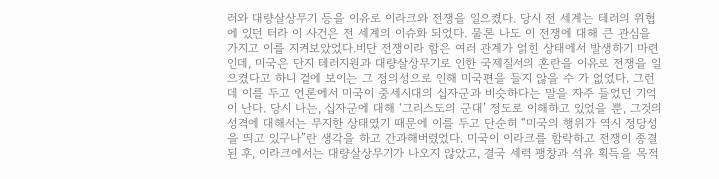러와 대량살상무기 등을 이유로 이라크와 전쟁을 일으켰다. 당시 전 세계는 테러의 위협에 있던 터라 이 사건은 전 세계의 이슈화 되었다. 물론 나도 이 전쟁에 대해 큰 관심을 가지고 이를 지켜보았었다.비단 전쟁이라 함은 여러 관계가 얽힌 상태에서 발생하기 마련인데, 미국은 단지 테러지원과 대량살상무기로 인한 국제질서의 혼란을 이유로 전쟁을 일으켰다고 하니 겉에 보이는 그 정의성으로 인해 미국편을 들지 않을 수 가 없었다. 그런데 이를 두고 언론에서 미국이 중세시대의 십자군과 비슷하다는 말을 자주 들었던 기억이 난다. 당시 나는, 십자군에 대해 ‘그리스도의 군대’ 정도로 이해하고 있었을 뿐, 그것의 성격에 대해서는 무지한 상태였기 때문에 이를 두고 단순히 “미국의 행위가 역시 정당성을 띄고 있구나”란 생각을 하고 간과해버렸었다. 미국이 이라크를 함락하고 전쟁이 종결된 후, 이라크에서는 대량살상무기가 나오지 않았고, 결국 세력 팽창과 석유 획득을 목적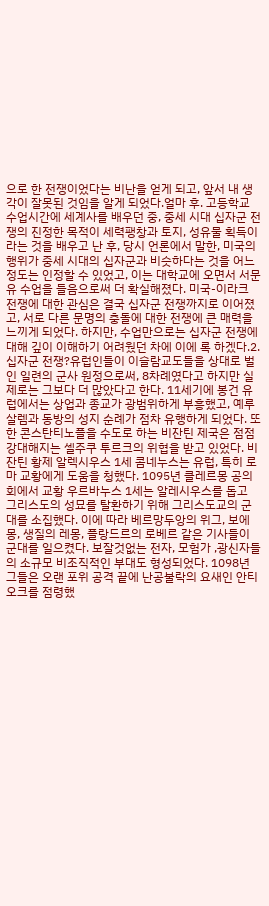으로 한 전쟁이었다는 비난을 얻게 되고, 앞서 내 생각이 잘못된 것임을 알게 되었다.얼마 후. 고등학교 수업시간에 세계사를 배우던 중, 중세 시대 십자군 전쟁의 진정한 목적이 세력팽창과 토지, 성유물 획득이라는 것을 배우고 난 후, 당시 언론에서 말한, 미국의 행위가 중세 시대의 십자군과 비슷하다는 것을 어느 정도는 인정할 수 있었고, 이는 대학교에 오면서 서문유 수업을 들음으로써 더 확실해졌다. 미국-이라크 전쟁에 대한 관심은 결국 십자군 전쟁까지로 이어졌고, 서로 다른 문명의 충돌에 대한 전쟁에 큰 매력을 느끼게 되었다. 하지만, 수업만으로는 십자군 전쟁에 대해 깊이 이해하기 어려웠던 차에 이에 록 하겠다.2. 십자군 전쟁?유럽인들이 이슬람교도들을 상대로 벌인 일련의 군사 원정으로써, 8차례였다고 하지만 실제로는 그보다 더 많았다고 한다. 11세기에 봉건 유럽에서는 상업과 종교가 광범위하게 부흥했고, 예루살렘과 동방의 성지 순례가 점차 유행하게 되었다. 또한 콘스탄티노플을 수도로 하는 비잔틴 제국은 점점 강대해지는 셀주쿠 투르크의 위협을 받고 있었다. 비잔틴 황제 알렉시우스 1세 콤네누스는 유럽, 특히 로마 교황에게 도움을 청했다. 1095년 클레르몽 공의회에서 교황 우르바누스 1세는 알레시우스를 돕고 그리스도의 성묘를 탈환하기 위해 그리스도교의 군대를 소집했다. 이에 따라 베르망두앙의 위그, 보에몽, 생질의 레몽, 플랑드르의 로베르 같은 기사들이 군대를 일으켰다. 보잘것없는 전자, 모험가 ,광신자들의 소규모 비조직적인 부대도 형성되었다. 1098년 그들은 오랜 포위 공격 끝에 난공불락의 요새인 안티오크를 점령했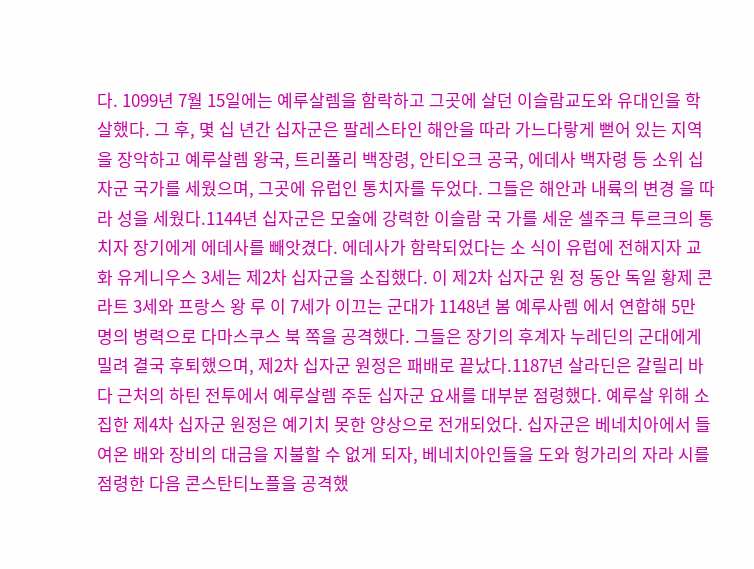다. 1099년 7월 15일에는 예루살렘을 함락하고 그곳에 살던 이슬람교도와 유대인을 학살했다. 그 후, 몇 십 년간 십자군은 팔레스타인 해안을 따라 가느다랗게 뻗어 있는 지역을 장악하고 예루살렘 왕국, 트리폴리 백장령, 안티오크 공국, 에데사 백자령 등 소위 십자군 국가를 세웠으며, 그곳에 유럽인 통치자를 두었다. 그들은 해안과 내륙의 변경 을 따라 성을 세웠다.1144년 십자군은 모술에 강력한 이슬람 국 가를 세운 셀주크 투르크의 통치자 장기에게 에데사를 빼앗겼다. 에데사가 함락되었다는 소 식이 유럽에 전해지자 교화 유게니우스 3세는 제2차 십자군을 소집했다. 이 제2차 십자군 원 정 동안 독일 황제 콘라트 3세와 프랑스 왕 루 이 7세가 이끄는 군대가 1148년 봄 예루사렘 에서 연합해 5만 명의 병력으로 다마스쿠스 북 쪽을 공격했다. 그들은 장기의 후계자 누레딘의 군대에게 밀려 결국 후퇴했으며, 제2차 십자군 원정은 패배로 끝났다.1187년 살라딘은 갈릴리 바다 근처의 하틴 전투에서 예루살렘 주둔 십자군 요새를 대부분 점령했다. 예루살 위해 소집한 제4차 십자군 원정은 예기치 못한 양상으로 전개되었다. 십자군은 베네치아에서 들여온 배와 장비의 대금을 지불할 수 없게 되자, 베네치아인들을 도와 헝가리의 자라 시를 점령한 다음 콘스탄티노플을 공격했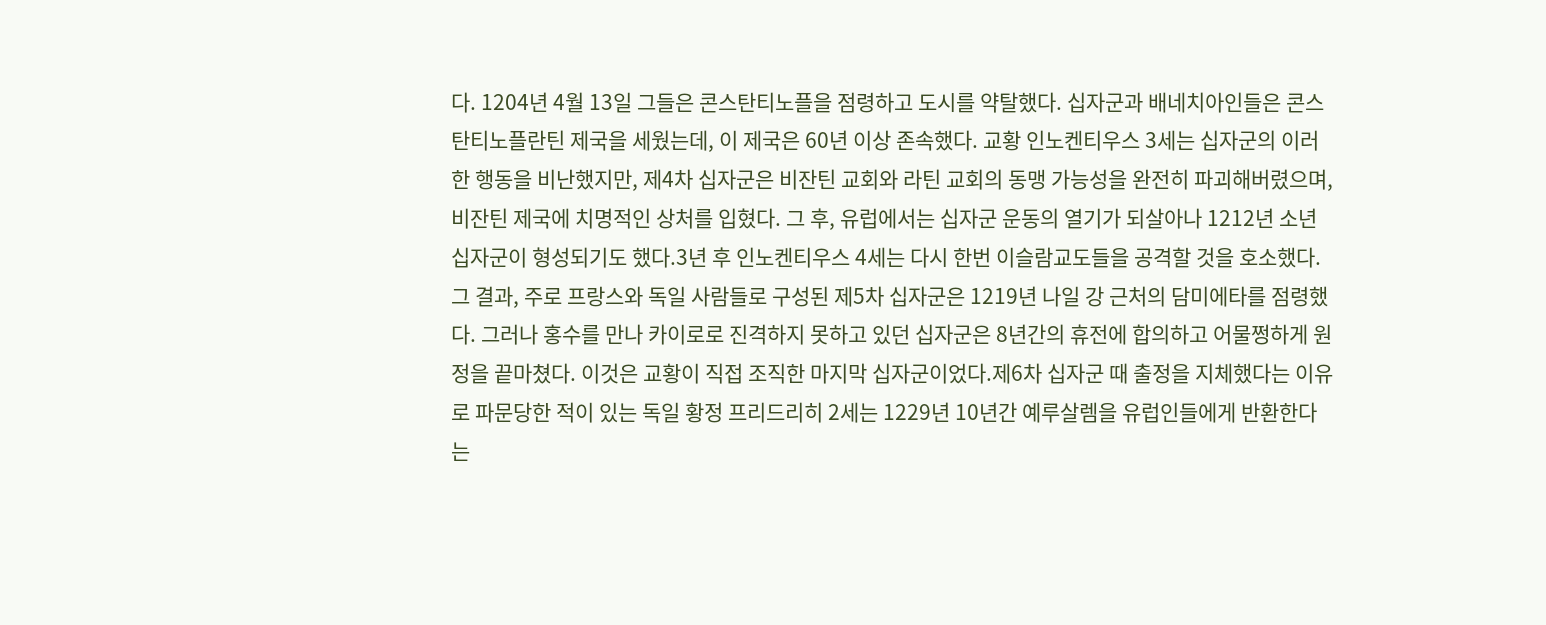다. 1204년 4월 13일 그들은 콘스탄티노플을 점령하고 도시를 약탈했다. 십자군과 배네치아인들은 콘스탄티노플란틴 제국을 세웠는데, 이 제국은 60년 이상 존속했다. 교황 인노켄티우스 3세는 십자군의 이러한 행동을 비난했지만, 제4차 십자군은 비잔틴 교회와 라틴 교회의 동맹 가능성을 완전히 파괴해버렸으며, 비잔틴 제국에 치명적인 상처를 입혔다. 그 후, 유럽에서는 십자군 운동의 열기가 되살아나 1212년 소년 십자군이 형성되기도 했다.3년 후 인노켄티우스 4세는 다시 한번 이슬람교도들을 공격할 것을 호소했다. 그 결과, 주로 프랑스와 독일 사람들로 구성된 제5차 십자군은 1219년 나일 강 근처의 담미에타를 점령했다. 그러나 홍수를 만나 카이로로 진격하지 못하고 있던 십자군은 8년간의 휴전에 합의하고 어물쩡하게 원정을 끝마쳤다. 이것은 교황이 직접 조직한 마지막 십자군이었다.제6차 십자군 때 출정을 지체했다는 이유로 파문당한 적이 있는 독일 황정 프리드리히 2세는 1229년 10년간 예루살렘을 유럽인들에게 반환한다는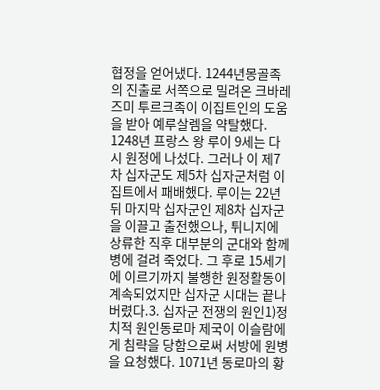협정을 얻어냈다. 1244년몽골족의 진출로 서쪽으로 밀려온 크바레즈미 투르크족이 이집트인의 도움을 받아 예루살렘을 약탈했다. 1248년 프랑스 왕 루이 9세는 다시 원정에 나섰다. 그러나 이 제7차 십자군도 제5차 십자군처럼 이집트에서 패배했다. 루이는 22년 뒤 마지막 십자군인 제8차 십자군을 이끌고 출전했으나, 튀니지에 상류한 직후 대부분의 군대와 함께 병에 걸려 죽었다. 그 후로 15세기에 이르기까지 불행한 원정활동이 계속되었지만 십자군 시대는 끝나버렸다.3. 십자군 전쟁의 원인1)정치적 원인동로마 제국이 이슬람에게 침략을 당함으로써 서방에 원병을 요청했다. 1071년 동로마의 황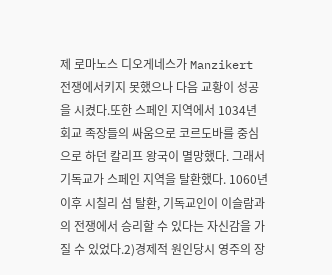제 로마노스 디오게네스가 Manzikert 전쟁에서키지 못했으나 다음 교황이 성공을 시켰다.또한 스페인 지역에서 1034년 회교 족장들의 싸움으로 코르도바를 중심으로 하던 칼리프 왕국이 멸망했다. 그래서 기독교가 스페인 지역을 탈환했다. 1060년 이후 시칠리 섬 탈환, 기독교인이 이슬람과의 전쟁에서 승리할 수 있다는 자신감을 가질 수 있었다.2)경제적 원인당시 영주의 장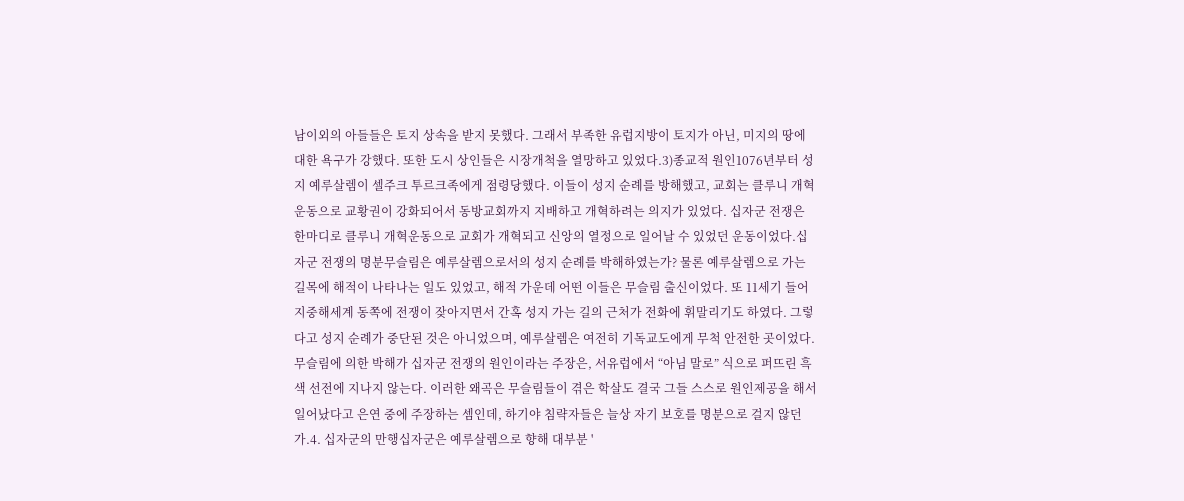남이외의 아들들은 토지 상속을 받지 못했다. 그래서 부족한 유럽지방이 토지가 아닌, 미지의 땅에 대한 욕구가 강했다. 또한 도시 상인들은 시장개척을 열망하고 있었다.3)종교적 원인1076년부터 성지 예루살렘이 셀주크 투르크족에게 점령당했다. 이들이 성지 순례를 방해했고, 교회는 클루니 개혁운동으로 교황권이 강화되어서 동방교회까지 지배하고 개혁하려는 의지가 있었다. 십자군 전쟁은 한마디로 클루니 개혁운동으로 교회가 개혁되고 신앙의 열정으로 일어날 수 있었던 운동이었다.십자군 전쟁의 명분무슬림은 예루살렘으로서의 성지 순례를 박해하였는가? 물론 예루살렘으로 가는 길목에 해적이 나타나는 일도 있었고, 해적 가운데 어떤 이들은 무슬림 출신이었다. 또 11세기 들어 지중해세계 동쪽에 전쟁이 잦아지면서 간혹 성지 가는 길의 근처가 전화에 휘말리기도 하였다. 그렇다고 성지 순례가 중단된 것은 아니었으며, 예루살렘은 여전히 기독교도에게 무척 안전한 곳이었다. 무슬림에 의한 박해가 십자군 전쟁의 원인이라는 주장은, 서유럽에서 “아님 말로” 식으로 퍼뜨린 흑색 선전에 지나지 않는다. 이러한 왜곡은 무슬림들이 겪은 학살도 결국 그들 스스로 원인제공을 해서 일어났다고 은연 중에 주장하는 셈인데, 하기야 침략자들은 늘상 자기 보호를 명분으로 걸지 않던가.4. 십자군의 만행십자군은 예루살렘으로 향해 대부분 '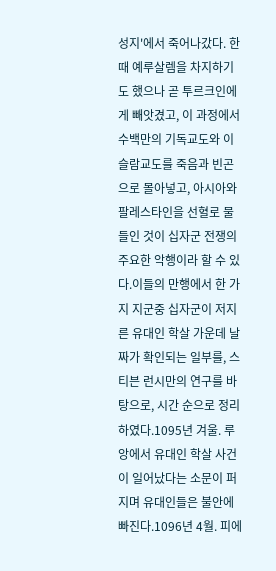성지'에서 죽어나갔다. 한때 예루살렘을 차지하기도 했으나 곧 투르크인에게 빼앗겼고, 이 과정에서 수백만의 기독교도와 이슬람교도를 죽음과 빈곤으로 몰아넣고, 아시아와 팔레스타인을 선혈로 물들인 것이 십자군 전쟁의 주요한 악행이라 할 수 있다.이들의 만행에서 한 가지 지군중 십자군이 저지른 유대인 학살 가운데 날짜가 확인되는 일부를, 스티븐 런시만의 연구를 바탕으로, 시간 순으로 정리하였다.1095년 겨울. 루앙에서 유대인 학살 사건이 일어났다는 소문이 퍼지며 유대인들은 불안에 빠진다.1096년 4월. 피에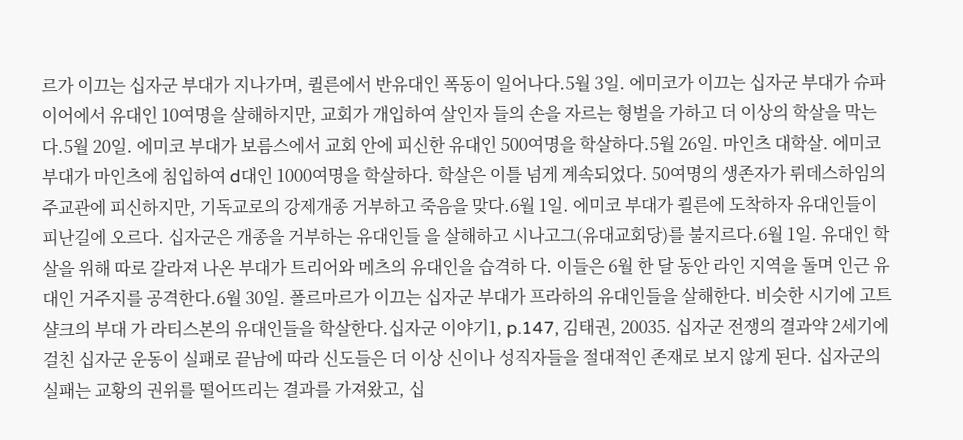르가 이끄는 십자군 부대가 지나가며, 퀼른에서 반유대인 폭동이 일어나다.5월 3일. 에미코가 이끄는 십자군 부대가 슈파이어에서 유대인 10여명을 살해하지만, 교회가 개입하여 살인자 들의 손을 자르는 형벌을 가하고 더 이상의 학살을 막는다.5월 20일. 에미코 부대가 보름스에서 교회 안에 피신한 유대인 500여명을 학살하다.5월 26일. 마인츠 대학살. 에미코 부대가 마인츠에 침입하여 d대인 1000여명을 학살하다. 학살은 이틀 넘게 계속되었다. 50여명의 생존자가 뤼데스하임의 주교관에 피신하지만, 기독교로의 강제개종 거부하고 죽음을 맞다.6월 1일. 에미코 부대가 쾰른에 도착하자 유대인들이 피난길에 오르다. 십자군은 개종을 거부하는 유대인들 을 살해하고 시나고그(유대교회당)를 불지르다.6월 1일. 유대인 학살을 위해 따로 갈라져 나온 부대가 트리어와 메츠의 유대인을 습격하 다. 이들은 6월 한 달 동안 라인 지역을 돌며 인근 유대인 거주지를 공격한다.6월 30일. 폴르마르가 이끄는 십자군 부대가 프라하의 유대인들을 살해한다. 비슷한 시기에 고트샬크의 부대 가 라티스본의 유대인들을 학살한다.십자군 이야기1, p.147, 김태권, 20035. 십자군 전쟁의 결과약 2세기에 걸친 십자군 운동이 실패로 끝남에 따라 신도들은 더 이상 신이나 성직자들을 절대적인 존재로 보지 않게 된다. 십자군의 실패는 교황의 권위를 떨어뜨리는 결과를 가져왔고, 십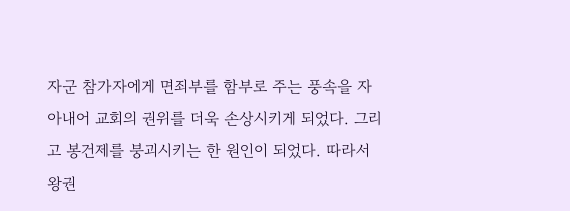자군 참가자에게 면죄부를 함부로 주는 풍속을 자아내어 교회의 권위를 더욱 손상시키게 되었다. 그리고 봉건제를 붕괴시키는 한 원인이 되었다. 따라서 왕권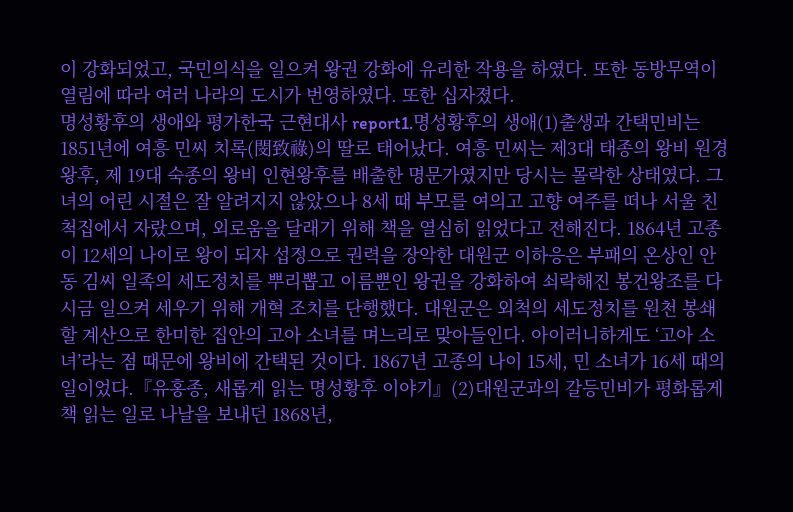이 강화되었고, 국민의식을 일으켜 왕권 강화에 유리한 작용을 하였다. 또한 동방무역이 열림에 따라 여러 나라의 도시가 번영하였다. 또한 십자졌다.
명성황후의 생애와 평가한국 근현대사 report1.명성황후의 생애(1)출생과 간택민비는 1851년에 여흥 민씨 치록(閔致祿)의 딸로 태어났다. 여흥 민씨는 제3대 태종의 왕비 원경왕후, 제 19대 숙종의 왕비 인현왕후를 배출한 명문가였지만 당시는 몰락한 상태였다. 그녀의 어린 시절은 잘 알려지지 않았으나 8세 때 부모를 여의고 고향 여주를 떠나 서울 친척집에서 자랐으며, 외로움을 달래기 위해 책을 열심히 읽었다고 전해진다. 1864년 고종이 12세의 나이로 왕이 되자 섭정으로 권력을 장악한 대원군 이하응은 부패의 온상인 안동 김씨 일족의 세도정치를 뿌리뽑고 이름뿐인 왕권을 강화하여 쇠락해진 봉건왕조를 다시금 일으켜 세우기 위해 개혁 조치를 단행했다. 대원군은 외척의 세도정치를 원천 봉쇄할 계산으로 한미한 집안의 고아 소녀를 며느리로 맞아들인다. 아이러니하게도 ‘고아 소녀’라는 점 때문에 왕비에 간택된 것이다. 1867년 고종의 나이 15세, 민 소녀가 16세 때의 일이었다.『유홍종, 새롭게 읽는 명성황후 이야기』(2)대원군과의 갈등민비가 평화롭게 책 읽는 일로 나날을 보내던 1868년,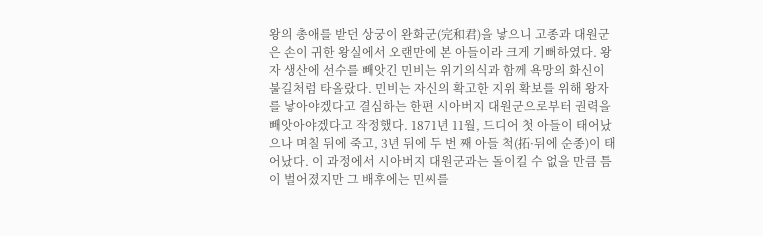왕의 총애를 받던 상궁이 완화군(完和君)을 낳으니 고종과 대원군은 손이 귀한 왕실에서 오랜만에 본 아들이라 크게 기뻐하였다. 왕자 생산에 선수를 빼앗긴 민비는 위기의식과 함께 욕망의 화신이 불길처럼 타올랐다. 민비는 자신의 확고한 지위 확보를 위해 왕자를 낳아야겠다고 결심하는 한편 시아버지 대원군으로부터 권력을 빼앗아야겠다고 작정했다. 1871년 11월, 드디어 첫 아들이 태어났으나 며칠 뒤에 죽고, 3년 뒤에 두 번 째 아들 척(拓·뒤에 순종)이 태어났다. 이 과정에서 시아버지 대원군과는 돌이킬 수 없을 만큼 틈이 벌어졌지만 그 배후에는 민씨를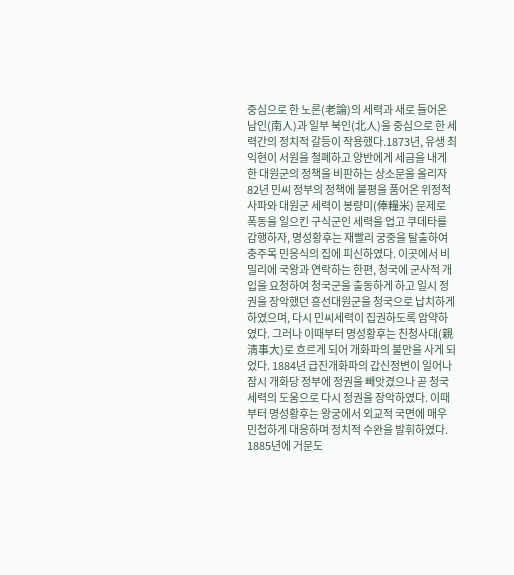중심으로 한 노론(老論)의 세력과 새로 들어온 남인(南人)과 일부 북인(北人)을 중심으로 한 세력간의 정치적 갈등이 작용했다.1873년, 유생 최익현이 서원을 철폐하고 양반에게 세금을 내게 한 대원군의 정책을 비판하는 상소문을 올리자 82년 민씨 정부의 정책에 불평을 품어온 위정척사파와 대원군 세력이 봉량미(俸糧米) 문제로 폭동을 일으킨 구식군인 세력을 업고 쿠데타를 감행하자, 명성황후는 재빨리 궁중을 탈출하여 충주목 민응식의 집에 피신하였다. 이곳에서 비밀리에 국왕과 연락하는 한편, 청국에 군사적 개입을 요청하여 청국군을 출동하게 하고 일시 정권을 장악했던 흥선대원군을 청국으로 납치하게 하였으며, 다시 민씨세력이 집권하도록 암약하였다. 그러나 이때부터 명성황후는 친청사대(親淸事大)로 흐르게 되어 개화파의 불만을 사게 되었다. 1884년 급진개화파의 갑신정변이 일어나 잠시 개화당 정부에 정권을 빼앗겼으나 곧 청국세력의 도움으로 다시 정권을 장악하였다. 이때부터 명성황후는 왕궁에서 외교적 국면에 매우 민첩하게 대응하며 정치적 수완을 발휘하였다. 1885년에 거문도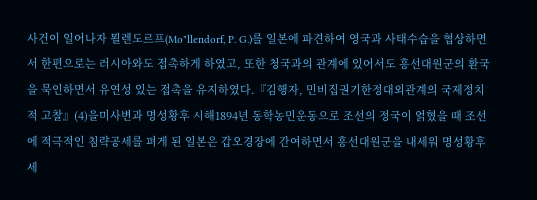사건이 일어나자 묄렌도르프(Mo"llendorf, P. G.)를 일본에 파견하여 영국과 사태수습을 협상하면서 한편으로는 러시아와도 접촉하게 하였고, 또한 청국과의 관계에 있어서도 흥선대원군의 환국을 묵인하면서 유연성 있는 접촉을 유지하였다.『김행자, 민비집권기한정대외관계의 국제정치적 고찰』(4)을미사변과 명성황후 시해1894년 동학농민운동으로 조선의 정국이 얽혔을 때 조선에 적극적인 침략공세를 펴게 된 일본은 갑오경장에 간여하면서 흥선대원군을 내세워 명성황후 세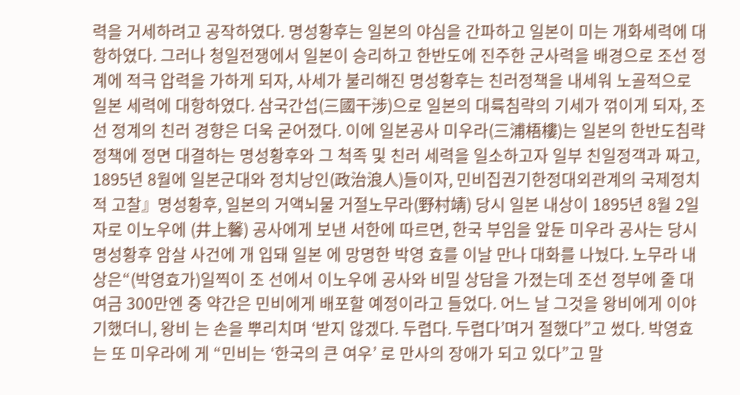력을 거세하려고 공작하였다. 명성황후는 일본의 야심을 간파하고 일본이 미는 개화세력에 대항하였다. 그러나 청일전쟁에서 일본이 승리하고 한반도에 진주한 군사력을 배경으로 조선 정계에 적극 압력을 가하게 되자, 사세가 불리해진 명성황후는 친러정책을 내세워 노골적으로 일본 세력에 대항하였다. 삼국간섭(三國干涉)으로 일본의 대륙침략의 기세가 꺾이게 되자, 조선 정계의 친러 경향은 더욱 굳어졌다. 이에 일본공사 미우라(三浦梧樓)는 일본의 한반도침략정책에 정면 대결하는 명성황후와 그 척족 및 친러 세력을 일소하고자 일부 친일정객과 짜고, 1895년 8월에 일본군대와 정치낭인(政治浪人)들이자, 민비집권기한정대외관계의 국제정치적 고찰』명성황후, 일본의 거액뇌물 거절노무라(野村靖) 당시 일본 내상이 1895년 8월 2일자로 이노우에 (井上馨) 공사에게 보낸 서한에 따르면, 한국 부임을 앞둔 미우라 공사는 당시 명성황후 암살 사건에 개 입돼 일본 에 망명한 박영 효를 이날 만나 대화를 나눴다. 노무라 내상은“(박영효가)일찍이 조 선에서 이노우에 공사와 비밀 상담을 가졌는데 조선 정부에 줄 대 여금 300만엔 중 약간은 민비에게 배포할 예정이라고 들었다. 어느 날 그것을 왕비에게 이야 기했더니, 왕비 는 손을 뿌리치며 ‘받지 않겠다. 두렵다. 두렵다’며거 절했다”고 썼다. 박영효는 또 미우라에 게 “민비는 ‘한국의 큰 여우’ 로 만사의 장애가 되고 있다”고 말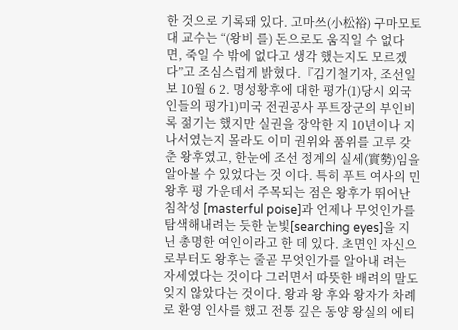한 것으로 기록돼 있다. 고마쓰(小松裕) 구마모토대 교수는 “(왕비 를) 돈으로도 움직일 수 없다 면, 죽일 수 밖에 없다고 생각 했는지도 모르겠다”고 조심스럽게 밝혔다.『김기철기자, 조선일보 10월 6 2. 명성황후에 대한 평가(1)당시 외국인들의 평가1)미국 전권공사 푸트장군의 부인비록 젊기는 했지만 실권을 장악한 지 10년이나 지나서였는지 몰라도 이미 권위와 품위를 고루 갖춘 왕후였고, 한눈에 조선 정계의 실세(實勢)임을 알아볼 수 있었다는 것 이다. 특히 푸트 여사의 민 왕후 평 가운데서 주목되는 점은 왕후가 뛰어난 침착성 [masterful poise]과 언제나 무엇인가를 탐색해내려는 듯한 눈빛[searching eyes]을 지닌 총명한 여인이라고 한 데 있다. 초면인 자신으로부터도 왕후는 줄곧 무엇인가를 알아내 려는 자세였다는 것이다 그러면서 따뜻한 배려의 말도 잊지 않았다는 것이다. 왕과 왕 후와 왕자가 차례로 환영 인사를 했고 전통 깊은 동양 왕실의 에티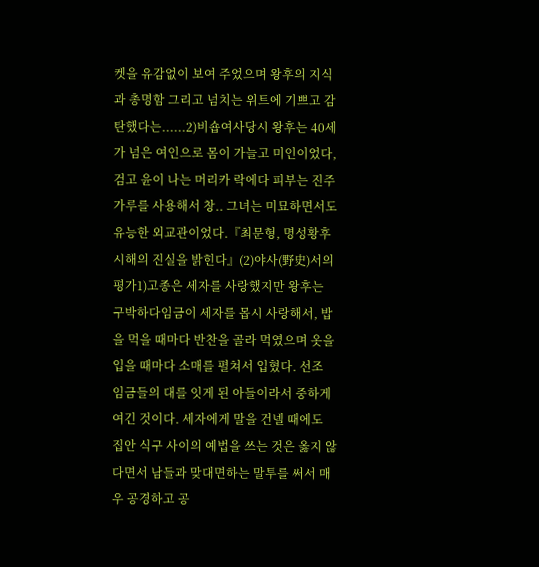켓을 유감없이 보여 주었으며 왕후의 지식과 총명함 그리고 넘치는 위트에 기쁘고 감탄했다는......2)비숍여사당시 왕후는 40세가 넘은 여인으로 몸이 가늘고 미인이었다, 검고 윤이 나는 머리카 락에다 피부는 진주가루를 사용해서 창.. 그녀는 미묘하면서도 유능한 외교관이었다.『최문형, 명성황후 시해의 진실을 밝힌다』(2)야사(野史)서의 평가1)고종은 세자를 사랑했지만 왕후는 구박하다임금이 세자를 몹시 사랑해서, 밥을 먹을 때마다 반찬을 골라 먹였으며 옷을 입을 때마다 소매를 펼쳐서 입혔다. 선조 임금들의 대를 잇게 된 아들이라서 중하게 여긴 것이다. 세자에게 말을 건넬 때에도 집안 식구 사이의 예법을 쓰는 것은 옳지 않다면서 남들과 맞대면하는 말투를 써서 매우 공경하고 공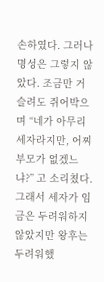손하였다. 그러나 명성은 그렇지 않았다. 조금만 거슬려도 쥐어박으며 “네가 아무리 세자라지만, 어찌 부모가 없겠느냐?” 고 소리쳤다. 그래서 세자가 임금은 두려워하지 않았지만 왕후는 두려워했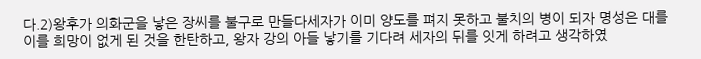다.2)왕후가 의화군을 낳은 장씨를 불구로 만들다세자가 이미 양도를 펴지 못하고 불치의 병이 되자 명성은 대를 이를 희망이 없게 된 것을 한탄하고, 왕자 강의 아들 낳기를 기다려 세자의 뒤를 잇게 하려고 생각하였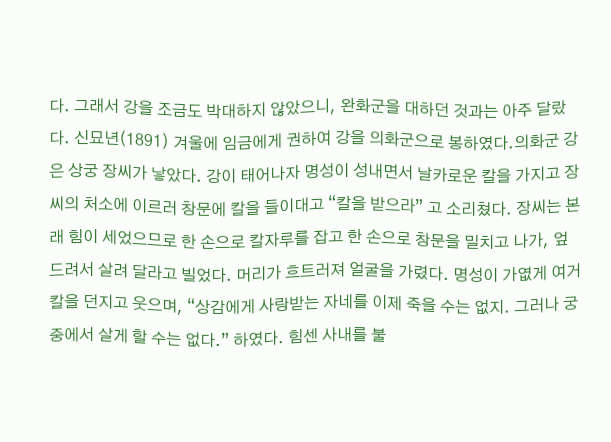다. 그래서 강을 조금도 박대하지 않았으니, 완화군을 대하던 것과는 아주 달랐다. 신묘년(1891) 겨울에 임금에게 권하여 강을 의화군으로 봉하였다.의화군 강은 상궁 장씨가 낳았다. 강이 태어나자 명성이 성내면서 날카로운 칼을 가지고 장씨의 처소에 이르러 창문에 칼을 들이대고 “칼을 받으라” 고 소리쳤다. 장씨는 본래 힘이 세었으므로 한 손으로 칼자루를 잡고 한 손으로 창문을 밀치고 나가, 엎드려서 살려 달라고 빌었다. 머리가 흐트러져 얼굴을 가렸다. 명성이 가엾게 여거 칼을 던지고 웃으며, “상감에게 사랑받는 자네를 이제 죽을 수는 없지. 그러나 궁중에서 살게 할 수는 없다.” 하였다. 힘센 사내를 불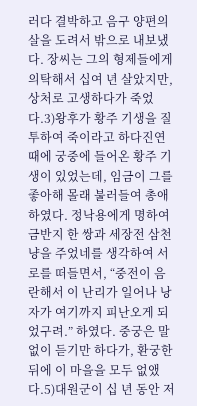러다 결박하고 음구 양편의 살을 도려서 밖으로 내보냈다. 장씨는 그의 형제들에게 의탁해서 십여 년 살았지만, 상처로 고생하다가 죽었다.3)왕후가 황주 기생을 질투하여 죽이라고 하다진연 때에 궁중에 들어온 황주 기생이 있었는데, 임금이 그를 좋아해 몰래 불러들여 총애하였다. 정낙용에게 명하여 금반지 한 쌍과 세장전 삼천 냥을 주었네를 생각하여 서로를 떠들면서, “중전이 음란해서 이 난리가 일어나 낭자가 여기까지 피난오게 되었구려.” 하였다. 중궁은 말없이 듣기만 하다가, 환궁한 뒤에 이 마을을 모두 없앴다.5)대원군이 십 년 동안 저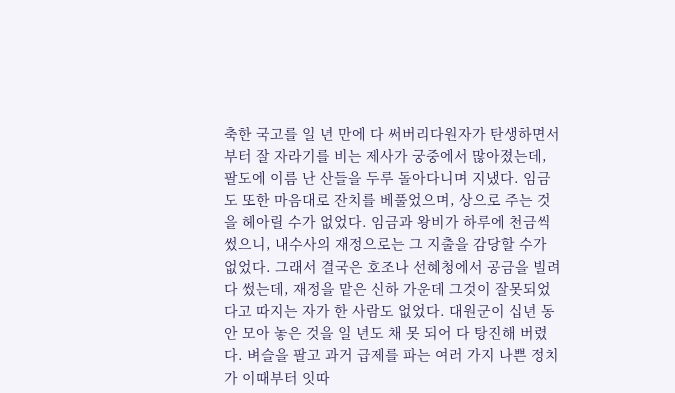축한 국고를 일 년 만에 다 써버리다원자가 탄생하면서부터 잘 자라기를 비는 제사가 궁중에서 많아졌는데, 팔도에 이름 난 산들을 두루 돌아다니며 지냈다. 임금도 또한 마음대로 잔치를 베풀었으며, 상으로 주는 것을 헤아릴 수가 없었다. 임금과 왕비가 하루에 천금씩 썼으니, 내수사의 재정으로는 그 지출을 감당할 수가 없었다. 그래서 결국은 호조나 선혜청에서 공금을 빌려다 썼는데, 재정을 맡은 신하 가운데 그것이 잘못되었다고 따지는 자가 한 사람도 없었다. 대원군이 십년 동안 모아 놓은 것을 일 년도 채 못 되어 다 탕진해 버렸다. 벼슬을 팔고 과거 급제를 파는 여러 가지 나쁜 정치가 이때부터 잇따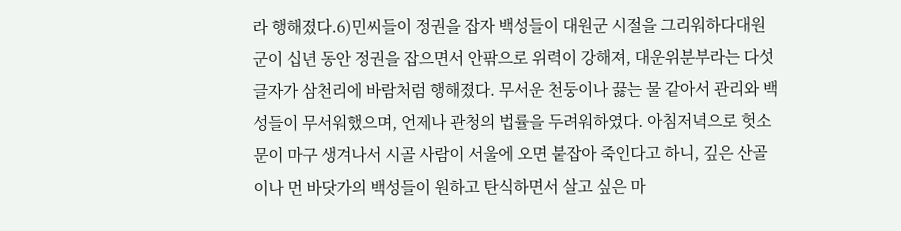라 행해졌다.6)민씨들이 정권을 잡자 백성들이 대원군 시절을 그리워하다대원군이 십년 동안 정권을 잡으면서 안팎으로 위력이 강해져, 대운위분부라는 다섯 글자가 삼천리에 바람처럼 행해졌다. 무서운 천둥이나 끓는 물 같아서 관리와 백성들이 무서워했으며, 언제나 관청의 법률을 두려워하였다. 아침저녁으로 헛소문이 마구 생겨나서 시골 사람이 서울에 오면 붙잡아 죽인다고 하니, 깊은 산골이나 먼 바닷가의 백성들이 원하고 탄식하면서 살고 싶은 마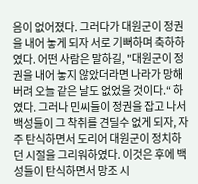음이 없어졌다. 그러다가 대원군이 정권을 내어 놓게 되자 서로 기뻐하며 축하하였다. 어떤 사람은 말하길, "대원군이 정권을 내어 놓지 않았더라면 나라가 망해 버려 오늘 같은 날도 없었을 것이다.“ 하였다. 그러나 민씨들이 정권을 잡고 나서 백성들이 그 착취를 견딜수 없게 되자, 자주 탄식하면서 도리어 대원군이 정치하던 시절을 그리워하였다. 이것은 후에 백성들이 탄식하면서 망조 시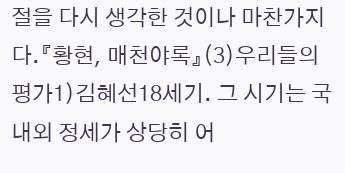절을 다시 생각한 것이나 마찬가지다.『황현, 매천야록』(3)우리들의 평가1)김혜선18세기. 그 시기는 국내외 정세가 상당히 어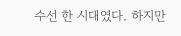수선 한 시대였다. 하지만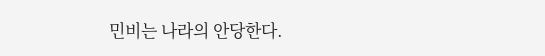민비는 나라의 안당한다.